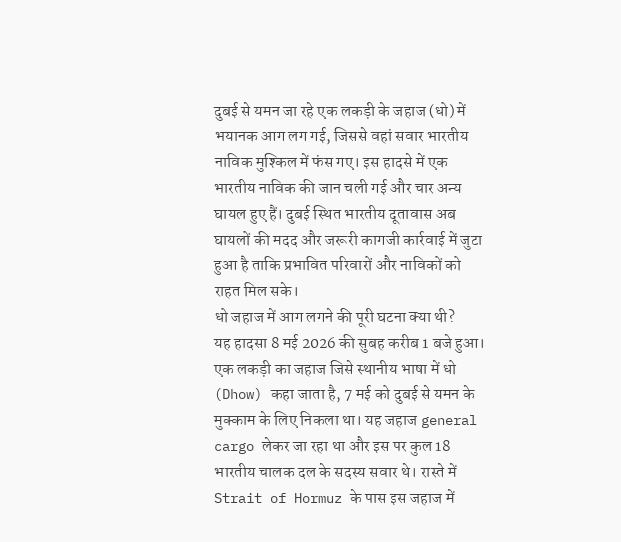दुबई से यमन जा रहे एक लकड़ी के जहाज (धो) में भयानक आग लग गई, जिससे वहां सवार भारतीय नाविक मुश्किल में फंस गए। इस हादसे में एक भारतीय नाविक की जान चली गई और चार अन्य घायल हुए हैं। दुबई स्थित भारतीय दूतावास अब घायलों की मदद और जरूरी कागजी कार्रवाई में जुटा हुआ है ताकि प्रभावित परिवारों और नाविकों को राहत मिल सके।
धो जहाज में आग लगने की पूरी घटना क्या थी?
यह हादसा 8 मई 2026 की सुबह करीब 1 बजे हुआ। एक लकड़ी का जहाज जिसे स्थानीय भाषा में धो (Dhow) कहा जाता है, 7 मई को दुबई से यमन के मुक्काम के लिए निकला था। यह जहाज general cargo लेकर जा रहा था और इस पर कुल 18 भारतीय चालक दल के सदस्य सवार थे। रास्ते में Strait of Hormuz के पास इस जहाज में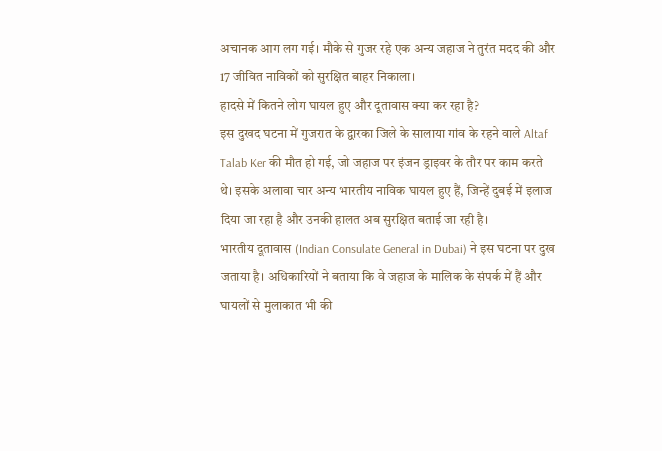अचानक आग लग गई। मौके से गुजर रहे एक अन्य जहाज ने तुरंत मदद की और 17 जीवित नाविकों को सुरक्षित बाहर निकाला।
हादसे में कितने लोग घायल हुए और दूतावास क्या कर रहा है?
इस दुखद घटना में गुजरात के द्वारका जिले के सालाया गांव के रहने वाले Altaf Talab Ker की मौत हो गई, जो जहाज पर इंजन ड्राइवर के तौर पर काम करते थे। इसके अलावा चार अन्य भारतीय नाविक घायल हुए हैं, जिन्हें दुबई में इलाज दिया जा रहा है और उनकी हालत अब सुरक्षित बताई जा रही है।
भारतीय दूतावास (Indian Consulate General in Dubai) ने इस घटना पर दुख जताया है। अधिकारियों ने बताया कि वे जहाज के मालिक के संपर्क में हैं और घायलों से मुलाकात भी की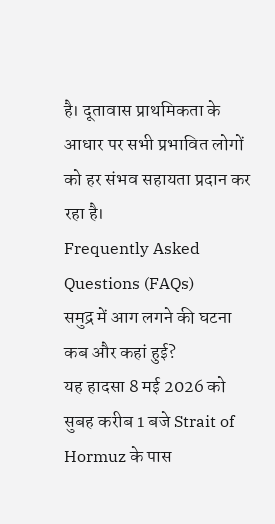है। दूतावास प्राथमिकता के आधार पर सभी प्रभावित लोगों को हर संभव सहायता प्रदान कर रहा है।
Frequently Asked Questions (FAQs)
समुद्र में आग लगने की घटना कब और कहां हुई?
यह हादसा 8 मई 2026 को सुबह करीब 1 बजे Strait of Hormuz के पास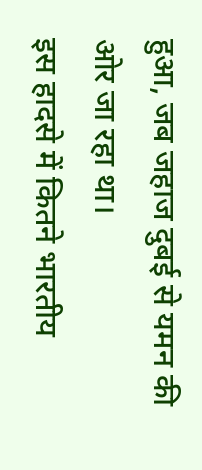हुआ, जब जहाज दुबई से यमन की ओर जा रहा था।
इस हादसे में कितने भारतीय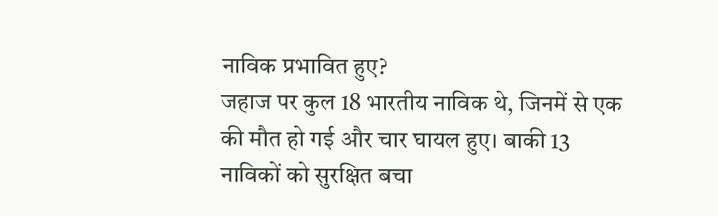नाविक प्रभावित हुए?
जहाज पर कुल 18 भारतीय नाविक थे, जिनमें से एक की मौत हो गई और चार घायल हुए। बाकी 13 नाविकों को सुरक्षित बचा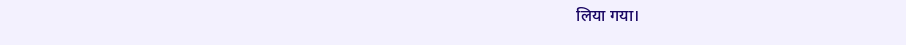लिया गया।